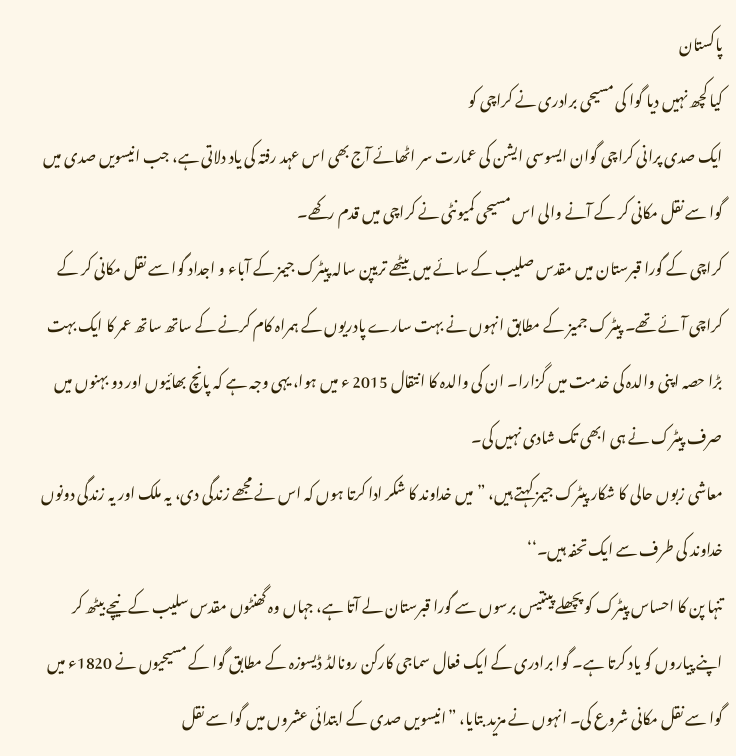پاکستان
کیا کچھ نہیں دیا گوا کی مسیحی برادری نے کراچی کو
ایک صدی پرانی کراچی گوان ایسوسی ایشن کی عمارت سر اٹھائے آج بھی اس عہد رفتہ کی یاد دلاتی ہے، جب انیسویں صدی میں گوا سے نقل مکانی کر کے آنے والی اس مسیحی کمیونٹی نے کراچی میں قدم رکھے۔
کراچی کے گورا قبرستان میں مقدس صلیب کے سائے میں بیٹھے تریپن سالہ پیٹرک جیمز کے آباء و اجداد گوا سے نقل مکانی کر کے کراچی آئے تھے۔ پیٹرک جمیز کے مطابق انہوں نے بہت سارے پادریوں کے ہمراہ کام کرنے کے ساتھ ساتھ عمر کا ایک بہت بڑا حصہ اپنی والدہ کی خدمت میں گزارا۔ ان کی والدہ کا انتقال 2015 ء میں ہوا، یہی وجہ ہے کہ پانچ بھائیوں اور دو بہنوں میں صرف پیٹرک نے ہی ابھی تک شادی نہیں کی۔
معاشی زبوں حالی کا شکار پیٹرک جیمز کہتے ہیں، ”میں خداوند کا شکر ادا کرتا ہوں کہ اس نے مجھے زندگی دی، یہ ملک اور یہ زندگی دونوں خداوند کی طرف سے ایک تحفہ ہیں۔‘‘
تنہا پن کا احساس پیٹرک کو پچھلے پینتیس برسوں سے گورا قبرستان لے آتا ہے، جہاں وہ گھنٹوں مقدس سلیب کے نیچے بیٹھ کر اپنے پیاروں کو یاد کرتا ہے۔ گوا برادری کے ایک فعال سماجی کارکن رونالڈ ڈیسوزہ کے مطابق گوا کے مسیحیوں نے 1820ء میں گوا سے نقل مکانی شروع کی۔ انہوں نے مزید بتایا، ”انیسویں صدی کے ابتدائی عشروں میں گوا سے نقل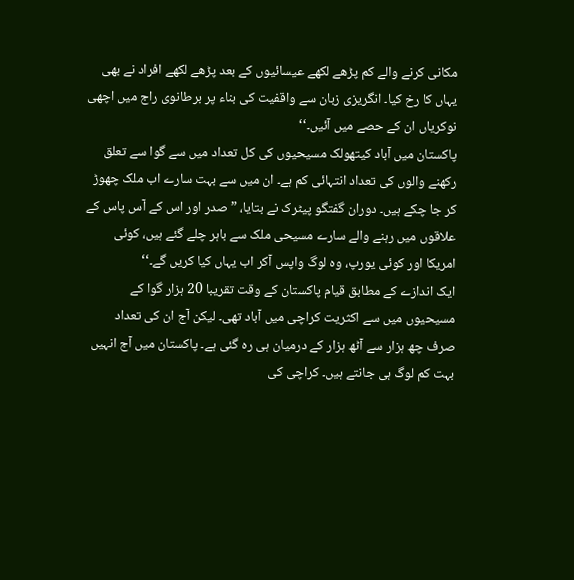مکانی کرنے والے کم پڑھے لکھے عیسائیوں کے بعد پڑھے لکھے افراد نے بھی یہاں کا رخ کیا۔ انگریزی زبان سے واقفیت کی بناء پر برطانوی راج میں اچھی نوکریاں ان کے حصے میں آئیں۔‘‘
پاکستان میں آباد کیتھولک مسیحیوں کی کل تعداد میں سے گوا سے تعلق رکھنے والوں کی تعداد انتہائی کم ہے۔ ان میں سے بہت سارے اب ملک چھوڑ کر جا چکے ہیں۔ دوران گفتگو پیٹرک نے بتایا، ”صدر اور اس کے آس پاس کے علاقوں میں رہنے والے سارے مسیحی ملک سے باہر چلے گئے ہیں، کوئی امریکا اور کوئی یورپ، وہ لوگ واپس آکر اب یہاں کیا کریں گے۔‘‘
ایک اندازے کے مطابق قیام پاکستان کے وقت تقریبا 20 ہزار گوا کے مسیحیوں میں سے اکثریت کراچی میں آباد تھی۔ لیکن آج ان کی تعداد صرف چھ ہزار سے آٹھ ہزار کے درمیان ہی رہ گئی ہے۔ پاکستان میں آج انہیں بہت کم لوگ ہی جانتے ہیں۔ کراچی کی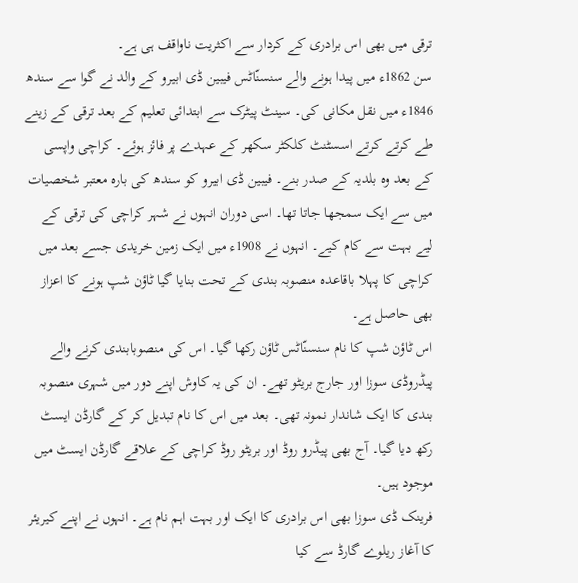ترقی میں بھی اس برادری کے کردار سے اکثریت ناواقف ہی ہے۔
سن 1862ء میں پیدا ہونے والے سنسنّاٹس فیبین ڈی ابیرو کے والد نے گوا سے سندھ 1846ء میں نقل مکانی کی۔ سینٹ پیٹرک سے ابتدائی تعلیم کے بعد ترقی کے زینے طے کرتے کرتے اسسٹنٹ کلکٹر سکھر کے عہدے پر فائز ہوئے۔ کراچی واپسی کے بعد وہ بلدیہ کے صدر بنے۔ فیبین ڈی ابیرو کو سندھ کی بارہ معتبر شخصیات میں سے ایک سمجھا جاتا تھا۔ اسی دوران انہوں نے شہر کراچی کی ترقی کے لیے بہت سے کام کیے۔ انہوں نے 1908ء میں ایک زمین خریدی جسے بعد میں کراچی کا پہلا باقاعدہ منصوبہ بندی کے تحت بنایا گیا ٹاؤن شپ ہونے کا اعزاز بھی حاصل ہے۔
اس ٹاؤن شپ کا نام سنسنّاٹس ٹاؤن رکھا گیا۔ اس کی منصوبابندی کرنے والے پیڈروڈی سوزا اور جارج بریٹو تھے۔ ان کی یہ کاوش اپنے دور میں شہری منصوبہ بندی کا ایک شاندار نمونہ تھی۔ بعد میں اس کا نام تبدیل کر کے گارڈن ایسٹ رکھ دیا گیا۔ آج بھی پیڈرو روڈ اور بریٹو روڈ کراچی کے علاقے گارڈن ایسٹ میں موجود ہیں۔
فرینک ڈی سوزا بھی اس برادری کا ایک اور بہت اہم نام ہے۔ انہوں نے اپنے کیریئر کا آغاز ریلوے گارڈ سے کیا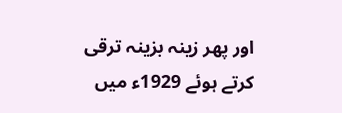اور پھر زینہ بزینہ ترقی کرتے ہوئے 1929ء میں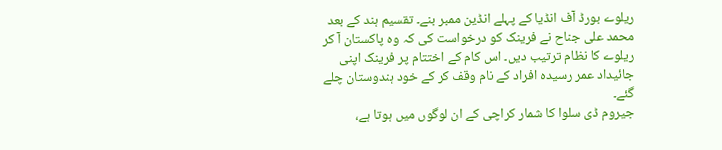ریلوے بورڈ آف انڈیا کے پہلے انڈین ممبر بنے۔ تقسیم ہند کے بعد محمد علی جناح نے فرینک کو درخواست کی کہ وہ پاکستان آ کر ریلوے کا نظام ترتیب دیں۔ اس کام کے اختتام پر فرینک اپنی جائیداد عمر رسیدہ افراد کے نام وقف کر کے خود ہندوستان چلے گئے۔
جیروم ڈی سلوا کا شمار کراچی کے ان لوگوں میں ہوتا ہے،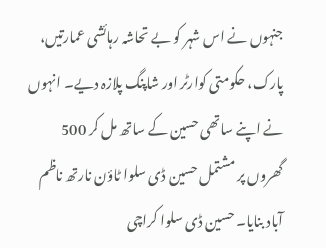جنہوں نے اس شہر کو بے تحاشہ رہائشی عمارتیں، پارک، حکومتی کوارٹر اور شاپنگ پلازہ دیے۔ انہوں نے اپنے ساتھی حسین کے ساتھ مل کر 500 گھروں پر مشتمل حسین ڈی سلوا ٹاؤن نارتھ ناظم آباد بنایا۔ حسین ڈی سلوا کراچی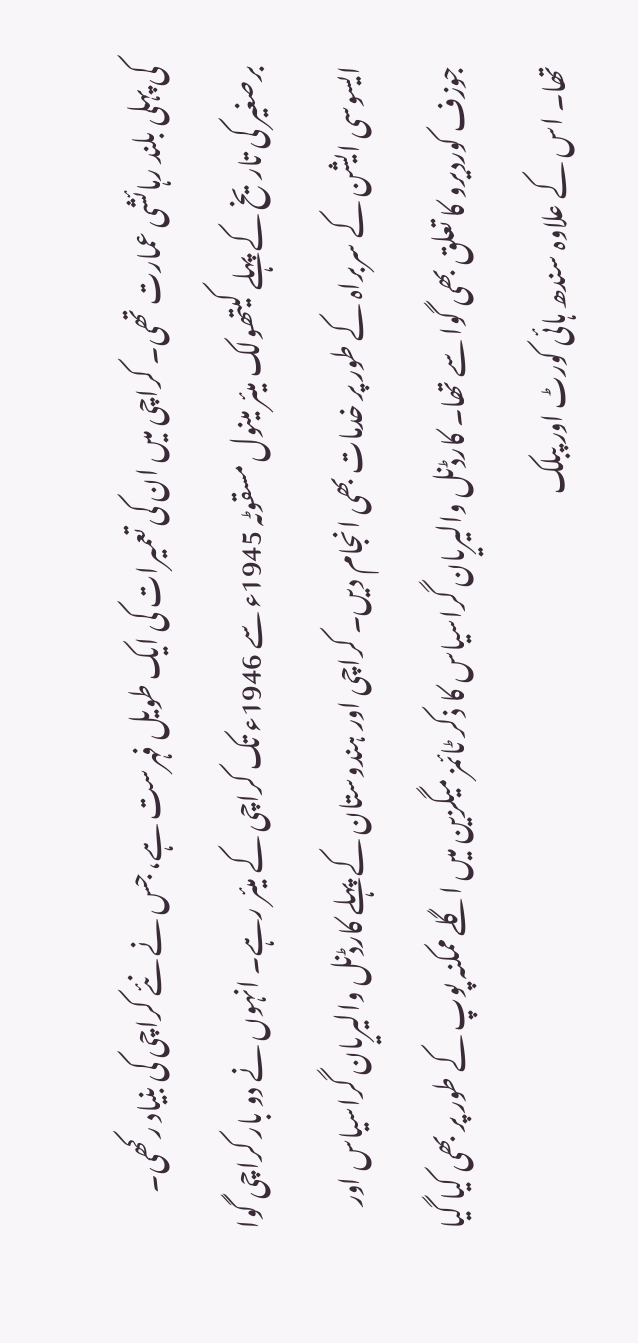کی پہلی بلند رہائشی عمارت تھی۔ کراچی میں ان کی تعمیرات کی ایک طویل فہرست ہے، جس نے نئے کراچی کی بنیاد رکھی۔
برصغیر کی تاریخ کے پہلے کیتھولک میئر مینول مسقوٹہ 1945ء سے 1946ء تک کراچی کے میئر رہے۔ انہوں نے دو بار کراچی گوا ایسوسی ایشن کے سربراہ کے طور پر خدمات بھی انجام دیں۔ کراچی اور ہندوستان کے پہلے کارڈنل والیریان گراسیاس اور جوزف کوردیرو کا تعلق بھی گوا سے تھا۔ کارڈنل والیریان گراسیاس کا ذکر ٹائمز میگزین میں اگلے ممکنہ پوپ کے طور پر بھی کیا گیا تھا۔ اس کے علاوہ سندھ ہائی کورٹ اور پبلک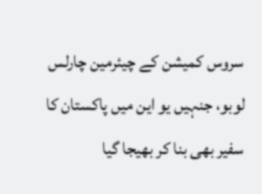سروس کمیشن کے چیئرمین چارلس لوبو، جنہیں یو این میں پاکستان کا سفیر بھی بنا کر بھیجا گیا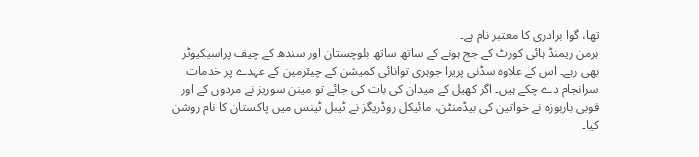تھا، گوا برادری کا معتبر نام ہے۔
ہرمن ریمنڈ ہائی کورٹ کے جج ہونے کے ساتھ ساتھ بلوچستان اور سندھ کے چیف پراسیکیوٹر بھی رہے۔ اس کے علاوہ سڈنی پریرا جوہری توانائی کمیشن کے چیئرمین کے عہدے پر خدمات سرانجام دے چکے ہیں۔ اگر کھیل کے میدان کی بات کی جائے تو مینن سوریز نے مردوں کے اور فوبی باربوزہ نے خواتین کی بیڈمنٹن، مائیکل روڈریگز نے ٹیبل ٹینس میں پاکستان کا نام روشن کیا۔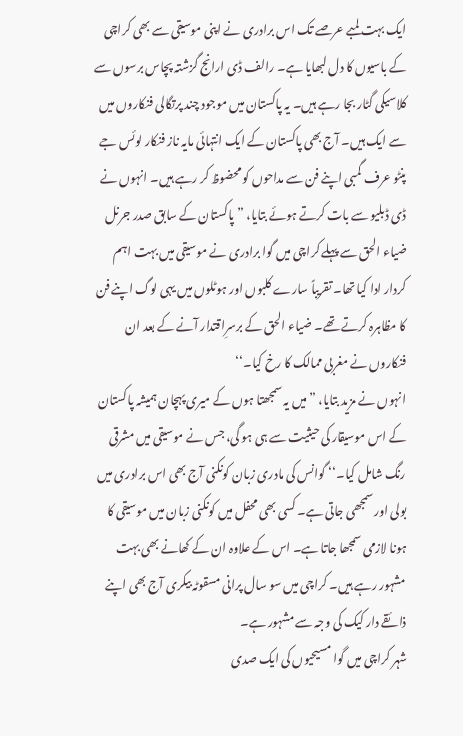ایک بہت لمبے عرصے تک اس برادری نے اپنی موسیقی سے بھی کراچی کے باسیوں کا دل لبھایا ہے۔ رالف ڈی ارانج گزشتہ پچاس برسوں سے کلاسیکی گٹار بجا رہے ہیں۔ یہ پاکستان میں موجود چند پرتگالی فنکاروں میں سے ایک ہیں۔ آج بھی پاکستان کے ایک انتہائی مایہ ناز فنکار لوئس جے پنٹو عرف گمبی اپنے فن سے مداحوں کو محضوظ کر رہے ہیں۔ انہوں نے ڈی ڈبلیو سے بات کرتے ہوئے بتایا، ”پاکستان کے سابق صدر جرنل ضیاء الحق سے پہلے کراچی میں گوا برادری نے موسیقی میں بہت اہم کردار ادا کیا تھا۔ تقریباً سارے کلبوں اور ہوٹلوں میں یہی لوگ اپنے فن کا مظاہرہ کرتے تھے۔ ضیاء الحق کے برسرِاقتدار آنے کے بعد ان فنکاروں نے مغربی ممالک کا رخ کیا۔‘‘
انہوں نے مزید بتایا، ”میں یہ سمجھتا ہوں کے میری پہچان ہمیشہ پاکستان کے اس موسیقار کی حیثیت سے ہی ہو گی، جس نے موسیقی میں مشرقی رنگ شامل کیا۔‘‘ گوانس کی مادری زبان کونکنی آج بھی اس برادری میں بولی اور سمجھی جاتی ہے۔ کسی بھی محفل میں کونکنی زبان میں موسیقی کا ہونا لازمی سمجھا جاتا ہے۔ اس کے علاوہ ان کے کھانے بھی بہت مشہور رہے ہیں۔ کراچی میں سو سال پرانی مسقوٹہ بیکری آج بھی اپنے ذائقے دار کیک کی وجہ سے مشہور ہے۔
شہر کراچی میں گوا مسیحیوں کی ایک صدی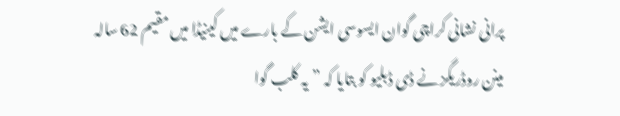پرانی نشانی کراچی گوان ایسوسی ایشن کے بارے میں کینیڈا میں مقیم 62 سالہ مینن روڈریگز نے ڈی ڈبلیو کو بتایا کہ ”یہ کلب گوا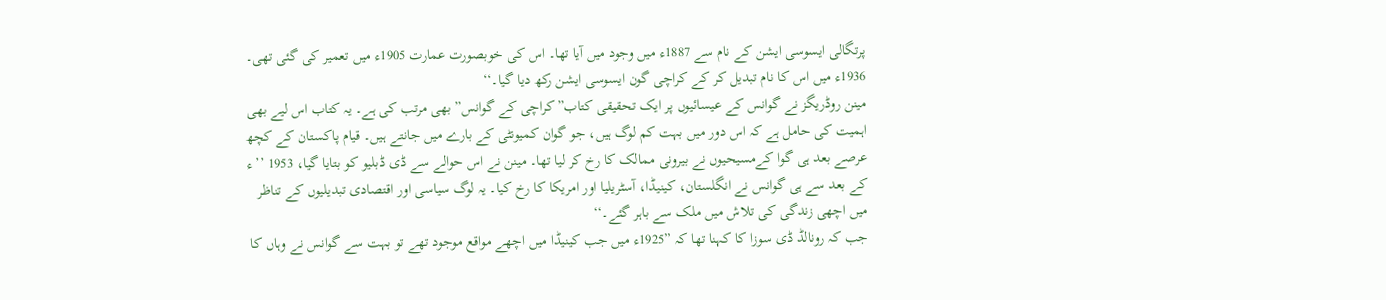پرتگالی ایسوسی ایشن کے نام سے 1887ء میں وجود میں آیا تھا۔ اس کی خوبصورت عمارت 1905ء میں تعمیر کی گئی تھی۔ 1936ء میں اس کا نام تبدیل کر کے کراچی گون ایسوسی ایشن رکھ دیا گیا۔‘‘
مینن روڈریگز نے گوانس کے عیسائیوں پر ایک تحقیقی کتاب”کراچی کے گوانس” بھی مرتب کی ہے۔ یہ کتاب اس لیے بھی اہمیت کی حامل ہے کہ اس دور میں بہت کم لوگ ہیں، جو گوان کمیونٹی کے بارے میں جانتے ہیں۔ قیام پاکستان کے کچھ عرصے بعد ہی گوا کےمسیحیوں نے بیرونی ممالک کا رخ کر لیا تھا۔ مینن نے اس حوالے سے ڈی ڈبلیو کو بتایا گیا، 1953 ’’ء کے بعد سے ہی گوانس نے انگلستان، کینیڈا، آسٹریلیا اور امریکا کا رخ کیا۔ یہ لوگ سیاسی اور اقتصادی تبدیلیوں کے تناظر میں اچھی زندگی کی تلاش میں ملک سے باہر گئے۔‘‘
جب کہ رونالڈ ڈی سوزا کا کہنا تھا کہ ”1925ء میں جب کینیڈا میں اچھے مواقع موجود تھے تو بہت سے گوانس نے وہاں کا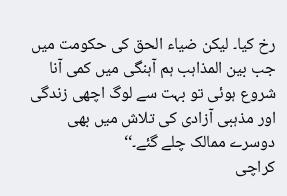رخ کیا۔ لیکن ضیاء الحق کی حکومت میں جب بین المذاہب ہم آہنگی میں کمی آنا شروع ہوئی تو بہت سے لوگ اچھی زندگی اور مذہبی آزادی کی تلاش میں بھی دوسرے ممالک چلے گئے۔‘‘
کراچی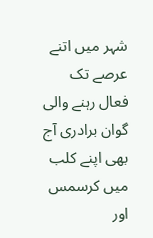شہر میں اتنے عرصے تک فعال رہنے والی گوان برادری آج بھی اپنے کلب میں کرسمس اور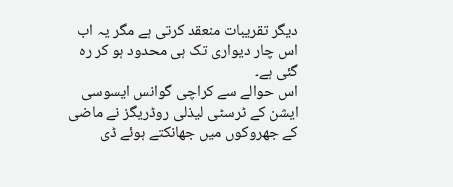دیگر تقریبات منعقد کرتی ہے مگر یہ اب اس چار دیواری تک ہی محدود ہو کر رہ گئی ہے۔
اس حوالے سے کراچی گوانس ایسوسی ایشن کے ٹرسٹی لیذلی روڈریگز نے ماضی کے جھروکوں میں جھانکتے ہوئے ڈی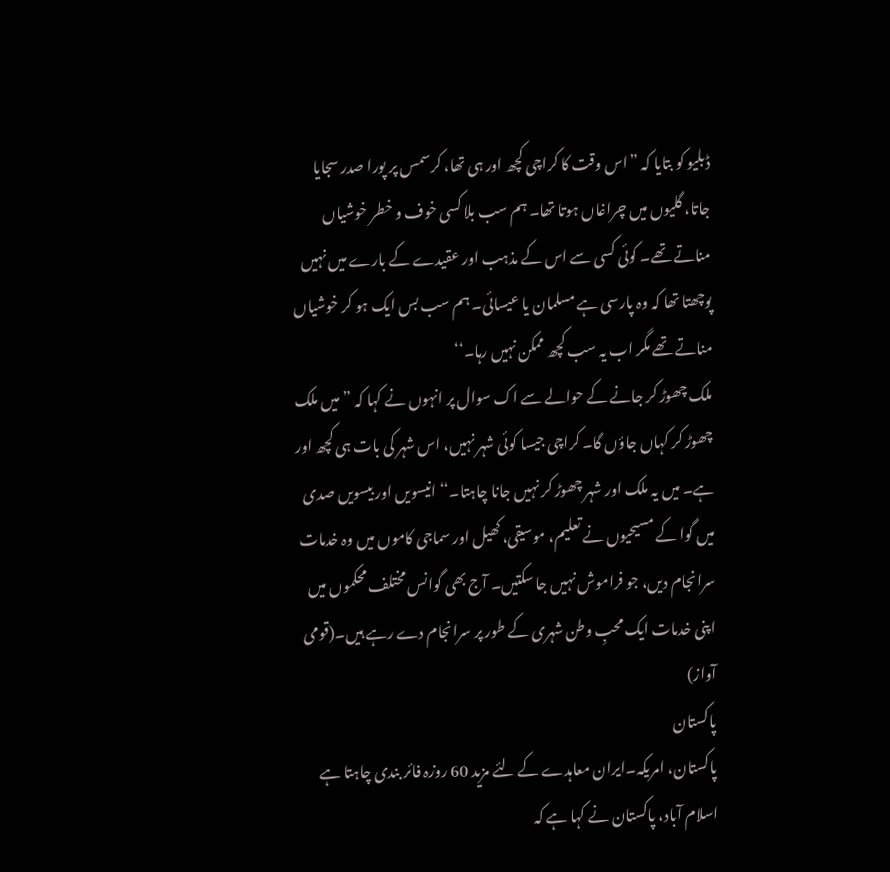ڈبلیو کو بتایا کہ ”اس وقت کا کراچی کچھ اور ہی تھا، کرسمس پر پورا صدر سجایا جاتا، گلیوں میں چراغاں ہوتا تھا۔ ہم سب بلا کسی خوف و خطر خوشیاں مناتے تھے۔ کوئی کسی سے اس کے مذہب اور عقیدے کے بارے میں نہیں پوچھتا تھا کہ وہ پارسی ہے مسلمان یا عیسائی۔ ہم سب بس ایک ہو کر خوشیاں مناتے تھے مگر اب یہ سب کچھ ممکن نہیں رہا۔‘‘
ملک چھوڑ کر جانے کے حوالے سے اک سوال پر انہوں نے کہا کہ ”میں ملک چھوڑ کر کہاں جاؤں گا۔ کراچی جیسا کوئی شہر نہیں، اس شہر کی بات ہی کچھ اور ہے۔ میں یہ ملک اور شہر چھوڑ کر نہیں جانا چاہتا۔‘‘ انیسویں اور بیسویں صدی میں گوا کے مسیحیوں نے تعلیم، موسیقی، کھیل اور سماجی کاموں میں وہ خدمات سرانجام دیں، جو فراموش نہیں جا سکتیں۔ آج بھی گوانس مختلف محکموں میں اپنی خدمات ایک محبِ وطن شہری کے طور پر سرانجام دے رہے ہیں۔(قومی آواز)
پاکستان
پاکستان، امریکہ۔ایران معاہدے کے لئے مزید 60 روزہ فائر بندی چاہتا ہے
اسلام آباد، پاکستان نے کہا ہے کہ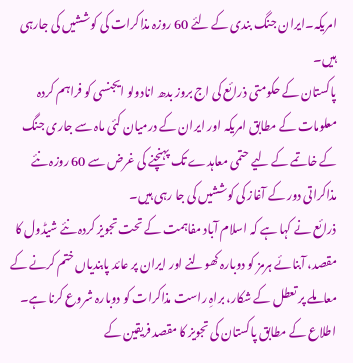امریکہ۔ایران جنگ بندی کے لئے 60 روزہ مذاکرات کی کوششیں کی جارہی ہیں۔
پاکستان کے حکومتی ذرائع کی اج بروز بدھ انادولو ایجنسی کو فراہم کردہ معلومات کے مطابق امریکہ اور ایران کے درمیان کئی ماہ سے جاری جنگ کے خاتمے کے لیے حتمی معاہدے تک پہنچنے کی غرض سے 60 روزہ نئے مذاکراتی دور کے آغاز کی کوششیں کی جا رہی ہیں۔
ذرائع نے کہا ہے کہ اسلام آباد مفاہمت کے تحت تجویز کردہ نئے شیڈول کا مقصد، آبنائے ہرمز کو دوبارہ کھولنے اور ایران پر عائد پابندیاں ختم کرنے کے معاملے پر تعطل کے شکار، براہِ راست مذاکرات کو دوبارہ شروع کرنا ہے۔ اطلاع کے مطابق پاکستان کی تجویز کا مقصد فریقین کے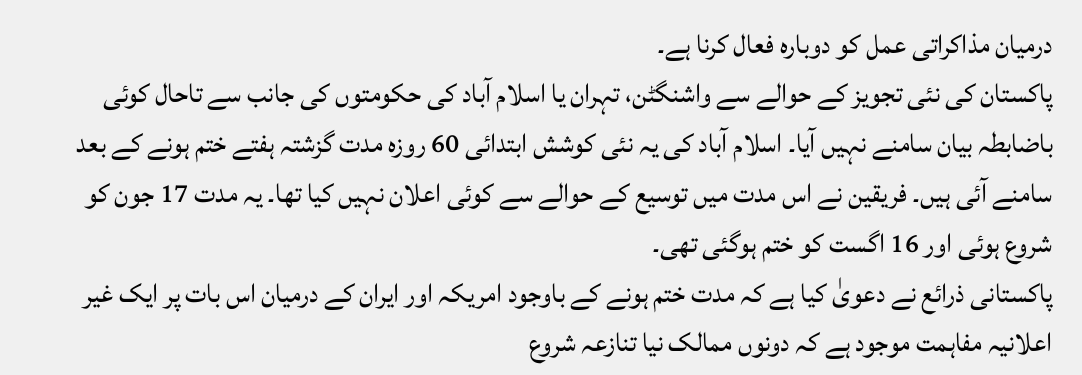درمیان مذاکراتی عمل کو دوبارہ فعال کرنا ہے۔
پاکستان کی نئی تجویز کے حوالے سے واشنگٹن، تہران یا اسلام آباد کی حکومتوں کی جانب سے تاحال کوئی باضابطہ بیان سامنے نہیں آیا۔ اسلام آباد کی یہ نئی کوشش ابتدائی 60 روزہ مدت گزشتہ ہفتے ختم ہونے کے بعد سامنے آئی ہیں۔ فریقین نے اس مدت میں توسیع کے حوالے سے کوئی اعلان نہیں کیا تھا۔ یہ مدت 17 جون کو شروع ہوئی اور 16 اگست کو ختم ہوگئی تھی۔
پاکستانی ذرائع نے دعویٰ کیا ہے کہ مدت ختم ہونے کے باوجود امریکہ اور ایران کے درمیان اس بات پر ایک غیر اعلانیہ مفاہمت موجود ہے کہ دونوں ممالک نیا تنازعہ شروع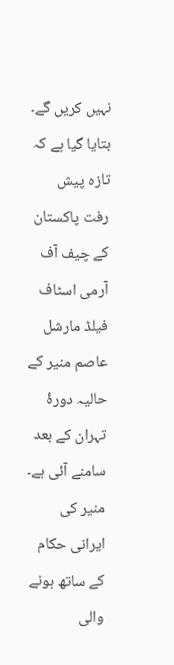نہیں کریں گے۔
بتایا گیا ہے کہ تازہ پیش رفت پاکستان کے چیف آف آرمی اسٹاف فیلڈ مارشل عاصم منیر کے حالیہ دورۂ تہران کے بعد سامنے آئی ہے۔ منیر کی ایرانی حکام کے ساتھ ہونے والی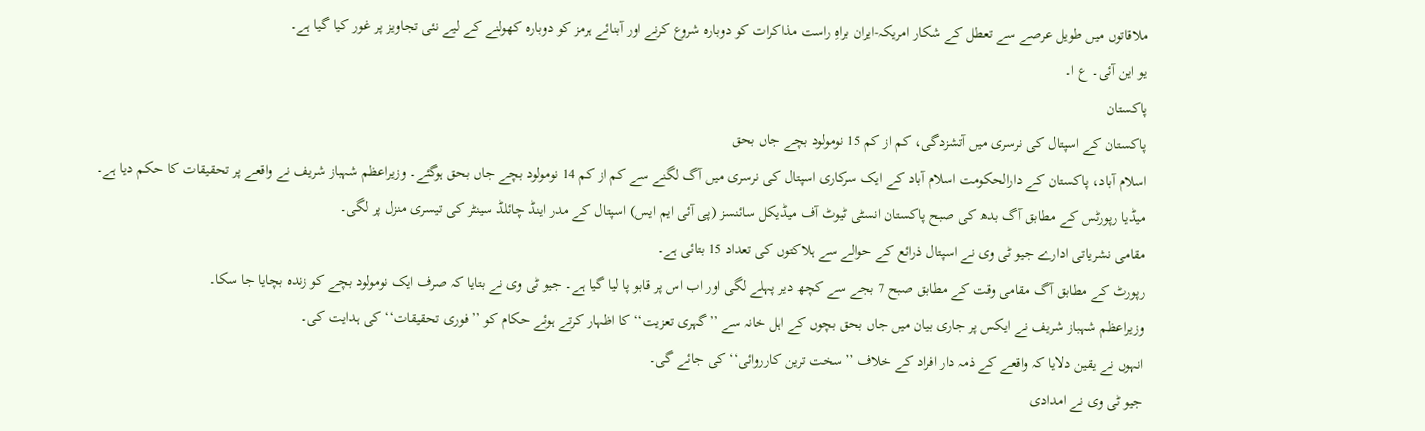ملاقاتوں میں طویل عرصے سے تعطل کے شکار امریکہ-ایران براہِ راست مذاکرات کو دوبارہ شروع کرنے اور آبنائے ہرمز کو دوبارہ کھولنے کے لیے نئی تجاویز پر غور کیا گیا ہے۔
یو این آئی۔ ع ا۔
پاکستان
پاکستان کے اسپتال کی نرسری میں آتشزدگی، کم از کم 15 نومولود بچے جاں بحق
اسلام آباد، پاکستان کے دارالحکومت اسلام آباد کے ایک سرکاری اسپتال کی نرسری میں آگ لگنے سے کم از کم 14 نومولود بچے جاں بحق ہوگئے۔ وزیراعظم شہباز شریف نے واقعے پر تحقیقات کا حکم دیا ہے۔
میڈیا رپورٹس کے مطابق آگ بدھ کی صبح پاکستان انسٹی ٹیوٹ آف میڈیکل سائنسز (پی آئی ایم ایس) اسپتال کے مدر اینڈ چائلڈ سینٹر کی تیسری منزل پر لگی۔
مقامی نشریاتی ادارے جیو ٹی وی نے اسپتال ذرائع کے حوالے سے ہلاکتوں کی تعداد 15 بتائی ہے۔
رپورٹ کے مطابق آگ مقامی وقت کے مطابق صبح 7 بجے سے کچھ دیر پہلے لگی اور اب اس پر قابو پا لیا گیا ہے۔ جیو ٹی وی نے بتایا کہ صرف ایک نومولود بچے کو زندہ بچایا جا سکا۔
وزیراعظم شہباز شریف نے ایکس پر جاری بیان میں جاں بحق بچوں کے اہل خانہ سے ’’گہری تعزیت‘‘ کا اظہار کرتے ہوئے حکام کو ’’فوری تحقیقات‘‘ کی ہدایت کی۔
انہوں نے یقین دلایا کہ واقعے کے ذمہ دار افراد کے خلاف ’’سخت ترین کارروائی‘‘ کی جائے گی۔
جیو ٹی وی نے امدادی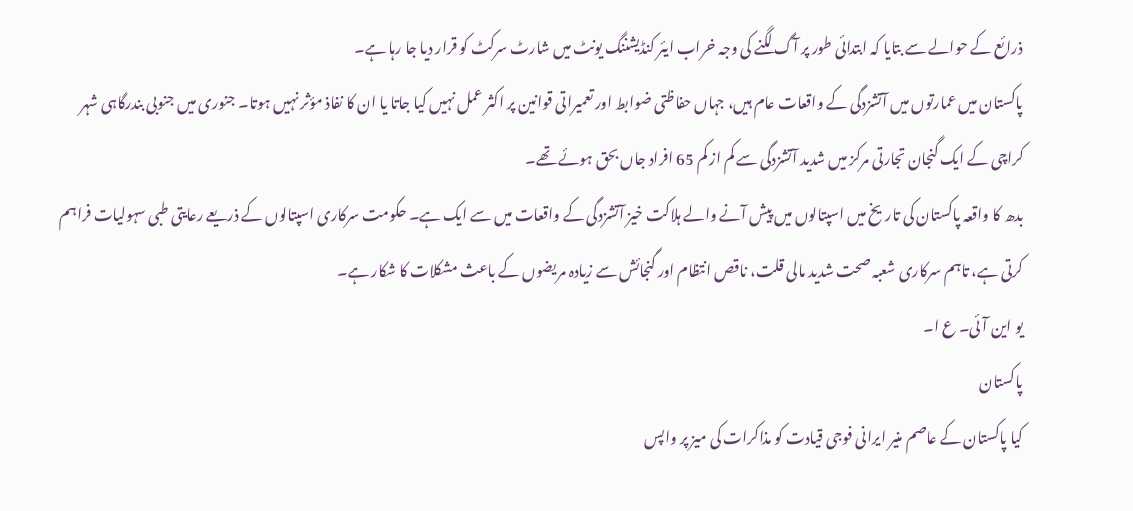ذرائع کے حوالے سے بتایا کہ ابتدائی طور پر آگ لگنے کی وجہ خراب ایئر کنڈیشننگ یونٹ میں شارٹ سرکٹ کو قرار دیا جا رہا ہے۔
پاکستان میں عمارتوں میں آتشزدگی کے واقعات عام ہیں، جہاں حفاظتی ضوابط اور تعمیراتی قوانین پر اکثر عمل نہیں کیا جاتا یا ان کا نفاذ مؤثر نہیں ہوتا۔ جنوری میں جنوبی بندرگاہی شہر کراچی کے ایک گنجان تجارتی مرکز میں شدید آتشزدگی سے کم از کم 65 افراد جاں بحق ہوئے تھے۔
بدھ کا واقعہ پاکستان کی تاریخ میں اسپتالوں میں پیش آنے والے ہلاکت خیز آتشزدگی کے واقعات میں سے ایک ہے۔ حکومت سرکاری اسپتالوں کے ذریعے رعایتی طبی سہولیات فراہم کرتی ہے، تاہم سرکاری شعبہ صحت شدید مالی قلت، ناقص انتظام اور گنجائش سے زیادہ مریضوں کے باعث مشکلات کا شکار ہے۔
یو این آئی۔ ع ا۔
پاکستان
کیا پاکستان کے عاصم منیر ایرانی فوجی قیادت کو مذاکرات کی میز پر واپس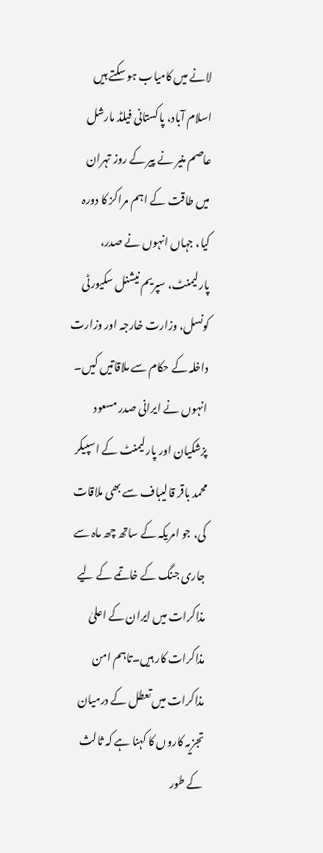لانے میں کامیاب ہو سکتے ہیں
اسلام آباد، پاکستانی فیلڈ مارشل عاصم منیر نے پیر کے روز تہران میں طاقت کے اہم مراکز کا دورہ کیا، جہاں انہوں نے صدر، پارلیمنٹ، سپریم نیشنل سکیورٹی کونسل، وزارت خارجہ اور وزارت داخلہ کے حکام سے ملاقاتیں کیں۔
انہوں نے ایرانی صدر مسعود پزشکیان اور پارلیمنٹ کے اسپیکر محمد باقر قالیباف سے بھی ملاقات کی، جو امریکہ کے ساتھ چھ ماہ سے جاری جنگ کے خاتمے کے لیے مذاکرات میں ایران کے اعلیٰ مذاکرات کار ہیں۔تاہم امن مذاکرات میں تعطل کے درمیان تجزیہ کاروں کا کہنا ہے کہ ثالث کے طور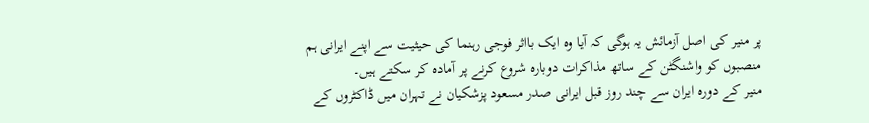پر منیر کی اصل آزمائش یہ ہوگی کہ آیا وہ ایک بااثر فوجی رہنما کی حیثیت سے اپنے ایرانی ہم منصبوں کو واشنگٹن کے ساتھ مذاکرات دوبارہ شروع کرنے پر آمادہ کر سکتے ہیں۔
منیر کے دورہ ایران سے چند روز قبل ایرانی صدر مسعود پزشکیان نے تہران میں ڈاکٹروں کے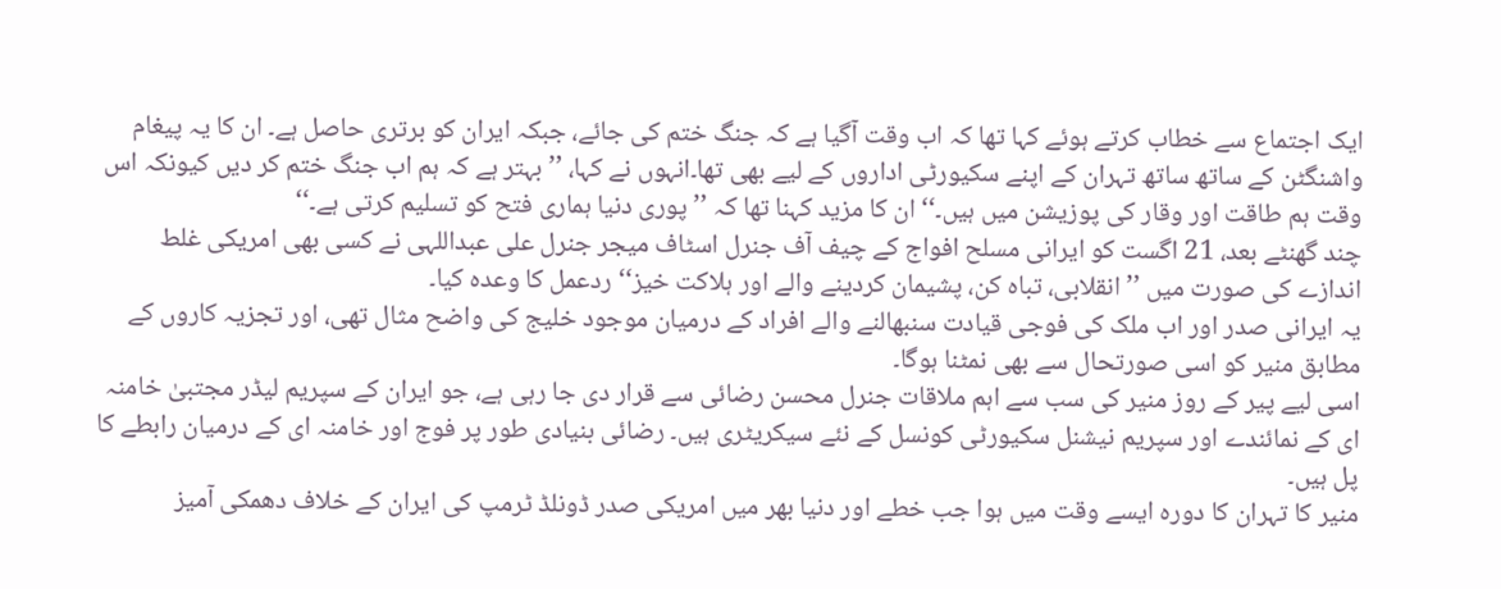ایک اجتماع سے خطاب کرتے ہوئے کہا تھا کہ اب وقت آگیا ہے کہ جنگ ختم کی جائے، جبکہ ایران کو برتری حاصل ہے۔ ان کا یہ پیغام واشنگٹن کے ساتھ ساتھ تہران کے اپنے سکیورٹی اداروں کے لیے بھی تھا۔انہوں نے کہا، ’’بہتر ہے کہ ہم اب جنگ ختم کر دیں کیونکہ اس وقت ہم طاقت اور وقار کی پوزیشن میں ہیں۔‘‘ ان کا مزید کہنا تھا کہ ’’پوری دنیا ہماری فتح کو تسلیم کرتی ہے۔‘‘
چند گھنٹے بعد، 21 اگست کو ایرانی مسلح افواج کے چیف آف جنرل اسٹاف میجر جنرل علی عبداللہی نے کسی بھی امریکی غلط اندازے کی صورت میں ’’انقلابی، تباہ کن، پشیمان کردینے والے اور ہلاکت خیز‘‘ ردعمل کا وعدہ کیا۔
یہ ایرانی صدر اور اب ملک کی فوجی قیادت سنبھالنے والے افراد کے درمیان موجود خلیج کی واضح مثال تھی، اور تجزیہ کاروں کے مطابق منیر کو اسی صورتحال سے بھی نمٹنا ہوگا۔
اسی لیے پیر کے روز منیر کی سب سے اہم ملاقات جنرل محسن رضائی سے قرار دی جا رہی ہے، جو ایران کے سپریم لیڈر مجتبیٰ خامنہ ای کے نمائندے اور سپریم نیشنل سکیورٹی کونسل کے نئے سیکریٹری ہیں۔ رضائی بنیادی طور پر فوج اور خامنہ ای کے درمیان رابطے کا پل ہیں۔
منیر کا تہران کا دورہ ایسے وقت میں ہوا جب خطے اور دنیا بھر میں امریکی صدر ڈونلڈ ٹرمپ کی ایران کے خلاف دھمکی آمیز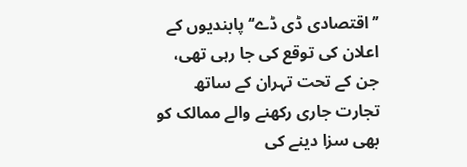’’اقتصادی ڈی ڈے‘‘ پابندیوں کے اعلان کی توقع کی جا رہی تھی، جن کے تحت تہران کے ساتھ تجارت جاری رکھنے والے ممالک کو بھی سزا دینے کی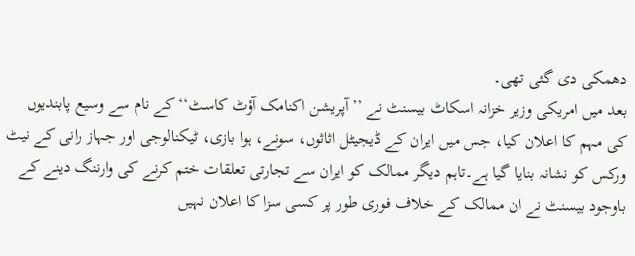دھمکی دی گئی تھی۔
بعد میں امریکی وزیر خزانہ اسکاٹ بیسنٹ نے ’’آپریشن اکنامک آؤٹ کاسٹ‘‘ کے نام سے وسیع پابندیوں کی مہم کا اعلان کیا، جس میں ایران کے ڈیجیٹل اثاثوں، سونے، ہوا بازی، ٹیکنالوجی اور جہاز رانی کے نیٹ ورکس کو نشانہ بنایا گیا ہے۔تاہم دیگر ممالک کو ایران سے تجارتی تعلقات ختم کرنے کی وارننگ دینے کے باوجود بیسنٹ نے ان ممالک کے خلاف فوری طور پر کسی سزا کا اعلان نہیں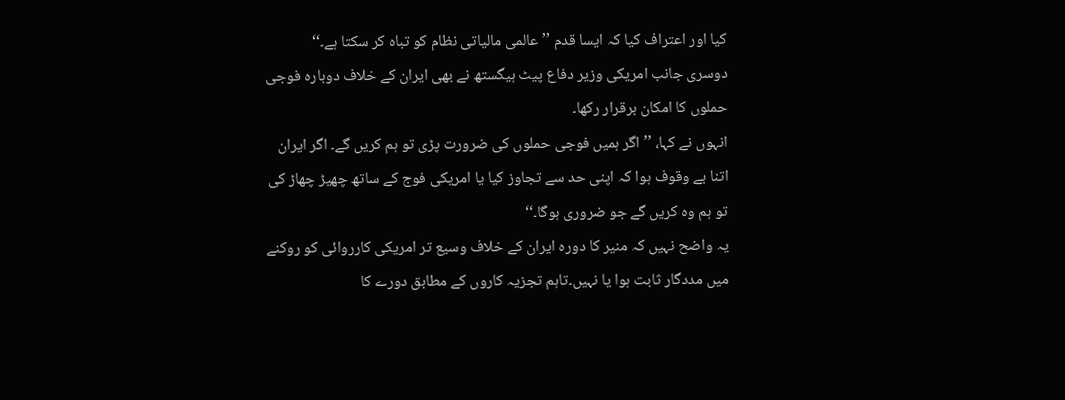کیا اور اعتراف کیا کہ ایسا قدم ’’عالمی مالیاتی نظام کو تباہ کر سکتا ہے۔‘‘
دوسری جانب امریکی وزیر دفاع پیٹ ہیگستھ نے بھی ایران کے خلاف دوبارہ فوجی حملوں کا امکان برقرار رکھا۔
انہوں نے کہا، ’’اگر ہمیں فوجی حملوں کی ضرورت پڑی تو ہم کریں گے۔ اگر ایران اتنا بے وقوف ہوا کہ اپنی حد سے تجاوز کیا یا امریکی فوج کے ساتھ چھیڑ چھاڑ کی تو ہم وہ کریں گے جو ضروری ہوگا۔‘‘
یہ واضح نہیں کہ منیر کا دورہ ایران کے خلاف وسیع تر امریکی کارروائی کو روکنے میں مددگار ثابت ہوا یا نہیں۔تاہم تجزیہ کاروں کے مطابق دورے کا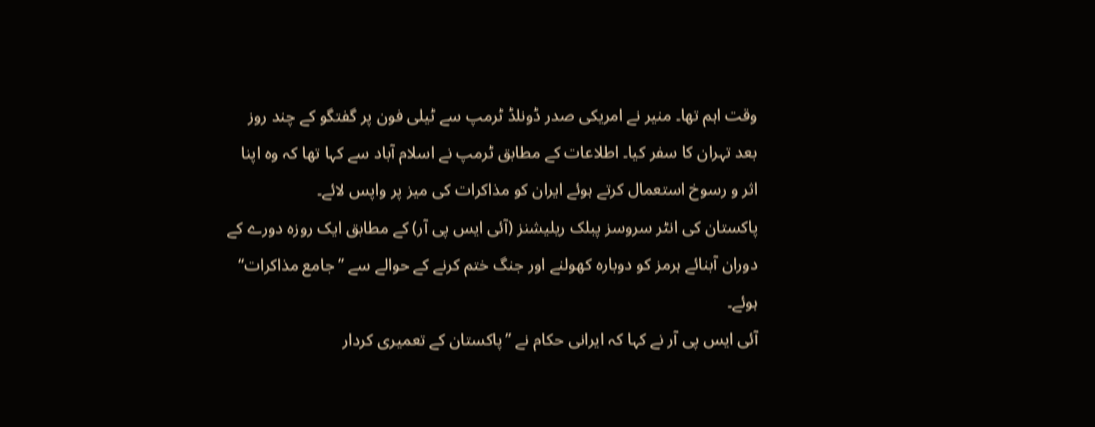وقت اہم تھا۔ منیر نے امریکی صدر ڈونلڈ ٹرمپ سے ٹیلی فون پر گفتگو کے چند روز بعد تہران کا سفر کیا۔ اطلاعات کے مطابق ٹرمپ نے اسلام آباد سے کہا تھا کہ وہ اپنا اثر و رسوخ استعمال کرتے ہوئے ایران کو مذاکرات کی میز پر واپس لائے۔
پاکستان کی انٹر سروسز پبلک ریلیشنز (آئی ایس پی آر) کے مطابق ایک روزہ دورے کے دوران آبنائے ہرمز کو دوبارہ کھولنے اور جنگ ختم کرنے کے حوالے سے ’’جامع مذاکرات‘‘ ہوئے۔
آئی ایس پی آر نے کہا کہ ایرانی حکام نے ’’پاکستان کے تعمیری کردار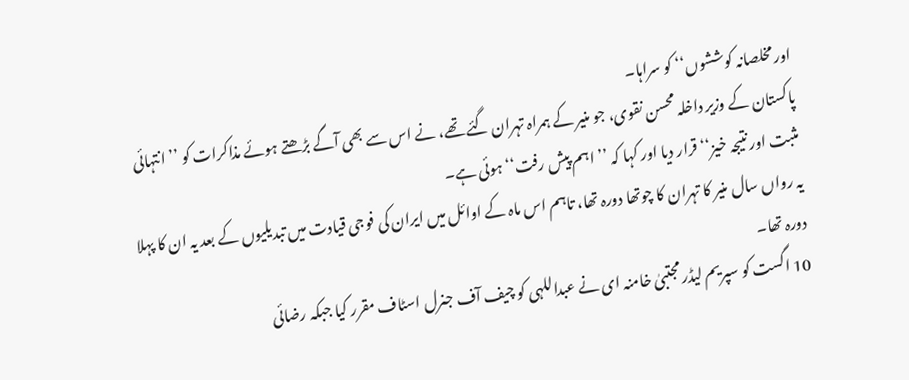اور مخلصانہ کوششوں‘‘ کو سراہا۔
پاکستان کے وزیر داخلہ محسن نقوی، جو منیر کے ہمراہ تہران گئے تھے، نے اس سے بھی آگے بڑھتے ہوئے مذاکرات کو ’’انتہائی مثبت اور نتیجہ خیز‘‘ قرار دیا اور کہا کہ ’’اہم پیش رفت‘‘ ہوئی ہے۔
یہ رواں سال منیر کا تہران کا چوتھا دورہ تھا، تاہم اس ماہ کے اوائل میں ایران کی فوجی قیادت میں تبدیلیوں کے بعد یہ ان کا پہلا دورہ تھا۔
10 اگست کو سپریم لیڈر مجتبیٰ خامنہ ای نے عبداللہی کو چیف آف جنرل اسٹاف مقرر کیا جبکہ رضائی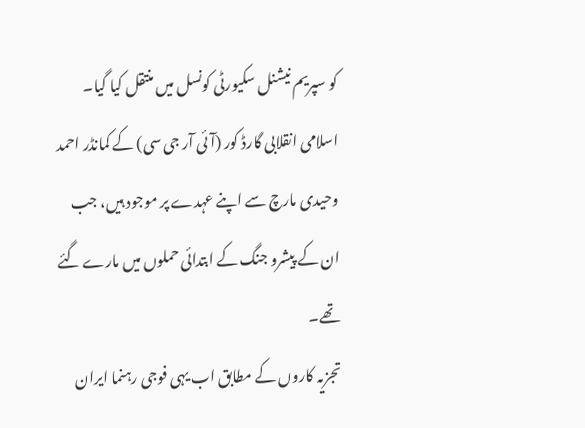کو سپریم نیشنل سکیورٹی کونسل میں منتقل کیا گیا۔ اسلامی انقلابی گارڈ کور (آئی آر جی سی) کے کمانڈر احمد وحیدی مارچ سے اپنے عہدے پر موجود ہیں، جب ان کے پیشرو جنگ کے ابتدائی حملوں میں مارے گئے تھے۔
تجزیہ کاروں کے مطابق اب یہی فوجی رہنما ایران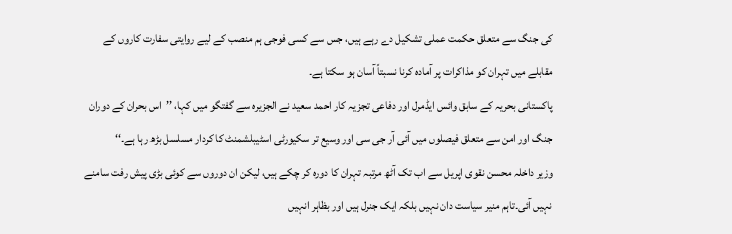کی جنگ سے متعلق حکمت عملی تشکیل دے رہے ہیں، جس سے کسی فوجی ہم منصب کے لیے روایتی سفارت کاروں کے مقابلے میں تہران کو مذاکرات پر آمادہ کرنا نسبتاً آسان ہو سکتا ہے۔
پاکستانی بحریہ کے سابق وائس ایڈمرل اور دفاعی تجزیہ کار احمد سعید نے الجزیرہ سے گفتگو میں کہا، ’’اس بحران کے دوران جنگ اور امن سے متعلق فیصلوں میں آئی آر جی سی اور وسیع تر سکیورٹی اسٹیبلشمنٹ کا کردار مسلسل بڑھ رہا ہے۔‘‘
وزیر داخلہ محسن نقوی اپریل سے اب تک آٹھ مرتبہ تہران کا دورہ کر چکے ہیں، لیکن ان دوروں سے کوئی بڑی پیش رفت سامنے نہیں آئی۔تاہم منیر سیاست دان نہیں بلکہ ایک جنرل ہیں اور بظاہر انہیں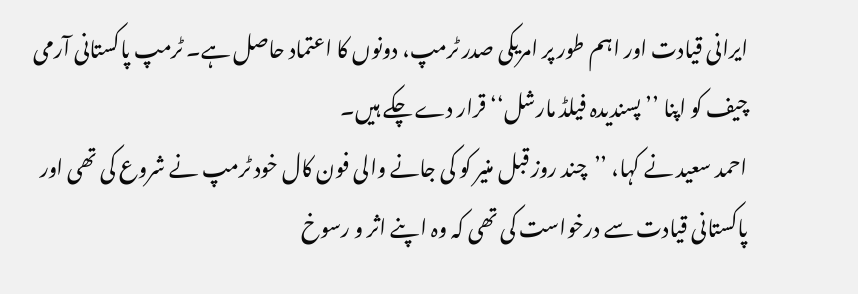ایرانی قیادت اور اہم طور پر امریکی صدر ٹرمپ، دونوں کا اعتماد حاصل ہے۔ ٹرمپ پاکستانی آرمی چیف کو اپنا ’’پسندیدہ فیلڈ مارشل‘‘ قرار دے چکے ہیں۔
احمد سعید نے کہا، ’’چند روز قبل منیر کو کی جانے والی فون کال خود ٹرمپ نے شروع کی تھی اور پاکستانی قیادت سے درخواست کی تھی کہ وہ اپنے اثر و رسوخ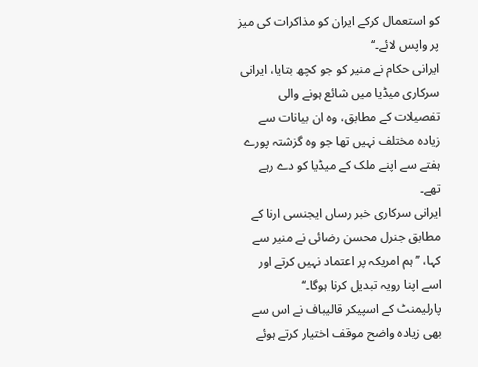کو استعمال کرکے ایران کو مذاکرات کی میز پر واپس لائے۔‘‘
ایرانی حکام نے منیر کو جو کچھ بتایا، ایرانی سرکاری میڈیا میں شائع ہونے والی تفصیلات کے مطابق، وہ ان بیانات سے زیادہ مختلف نہیں تھا جو وہ گزشتہ پورے ہفتے سے اپنے ملک کے میڈیا کو دے رہے تھے۔
ایرانی سرکاری خبر رساں ایجنسی ارنا کے مطابق جنرل محسن رضائی نے منیر سے کہا، ’’ہم امریکہ پر اعتماد نہیں کرتے اور اسے اپنا رویہ تبدیل کرنا ہوگا۔‘‘
پارلیمنٹ کے اسپیکر قالیباف نے اس سے بھی زیادہ واضح موقف اختیار کرتے ہوئے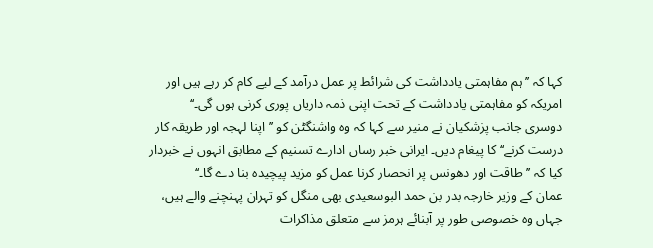کہا کہ ’’ہم مفاہمتی یادداشت کی شرائط پر عمل درآمد کے لیے کام کر رہے ہیں اور امریکہ کو مفاہمتی یادداشت کے تحت اپنی ذمہ داریاں پوری کرنی ہوں گی۔‘‘
دوسری جانب پزشکیان نے منیر سے کہا کہ وہ واشنگٹن کو ’’اپنا لہجہ اور طریقہ کار درست کرنے‘‘ کا پیغام دیں۔ ایرانی خبر رساں ادارے تسنیم کے مطابق انہوں نے خبردار کیا کہ ’’طاقت اور دھونس پر انحصار کرنا عمل کو مزید پیچیدہ بنا دے گا۔‘‘
عمان کے وزیر خارجہ بدر بن حمد البوسعیدی بھی منگل کو تہران پہنچنے والے ہیں، جہاں وہ خصوصی طور پر آبنائے ہرمز سے متعلق مذاکرات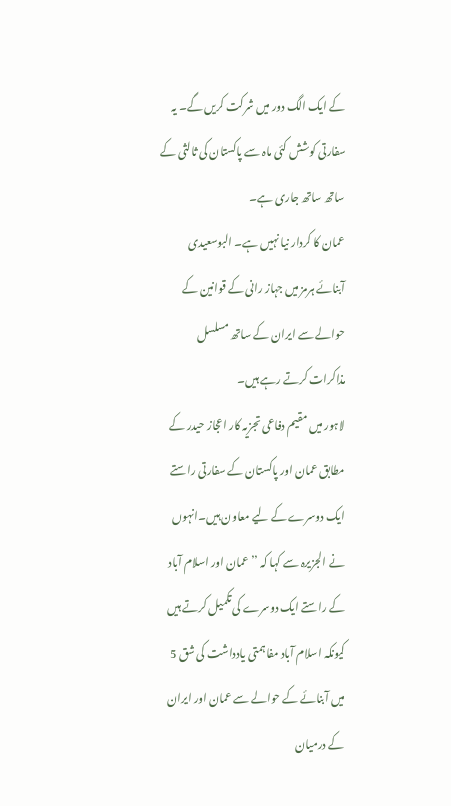کے ایک الگ دور میں شرکت کریں گے۔ یہ سفارتی کوشش کئی ماہ سے پاکستان کی ثالثی کے ساتھ ساتھ جاری ہے۔
عمان کا کردار نیا نہیں ہے۔ البوسعیدی آبنائے ہرمز میں جہاز رانی کے قوانین کے حوالے سے ایران کے ساتھ مسلسل مذاکرات کرتے رہے ہیں۔
لاہور میں مقیم دفاعی تجزیہ کار اعجاز حیدر کے مطابق عمان اور پاکستان کے سفارتی راستے ایک دوسرے کے لیے معاون ہیں۔انہوں نے الجزیرہ سے کہا کہ ’’عمان اور اسلام آباد کے راستے ایک دوسرے کی تکمیل کرتے ہیں کیونکہ اسلام آباد مفاہمتی یادداشت کی شق 5 میں آبنائے کے حوالے سے عمان اور ایران کے درمیان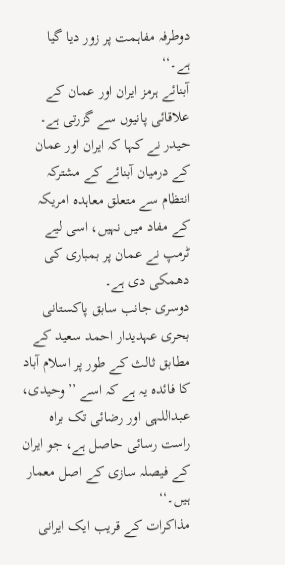دوطرفہ مفاہمت پر زور دیا گیا ہے۔‘‘
آبنائے ہرمز ایران اور عمان کے علاقائی پانیوں سے گزرتی ہے۔
حیدر نے کہا کہ ایران اور عمان کے درمیان آبنائے کے مشترکہ انتظام سے متعلق معاہدہ امریکہ کے مفاد میں نہیں، اسی لیے ٹرمپ نے عمان پر بمباری کی دھمکی دی ہے۔
دوسری جانب سابق پاکستانی بحری عہدیدار احمد سعید کے مطابق ثالث کے طور پر اسلام آباد کا فائدہ یہ ہے کہ اسے ’’وحیدی، عبداللہی اور رضائی تک براہ راست رسائی حاصل ہے، جو ایران کے فیصلہ سازی کے اصل معمار ہیں۔‘‘
مذاکرات کے قریب ایک ایرانی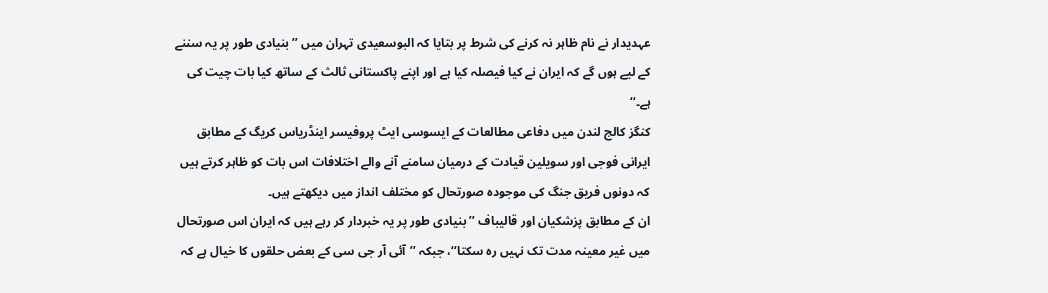عہدیدار نے نام ظاہر نہ کرنے کی شرط پر بتایا کہ البوسعیدی تہران میں ’’بنیادی طور پر یہ سننے کے لیے ہوں گے کہ ایران نے کیا فیصلہ کیا ہے اور اپنے پاکستانی ثالث کے ساتھ کیا بات چیت کی ہے۔‘‘
کنگز کالج لندن میں دفاعی مطالعات کے ایسوسی ایٹ پروفیسر اینڈریاس کریگ کے مطابق ایرانی فوجی اور سویلین قیادت کے درمیان سامنے آنے والے اختلافات اس بات کو ظاہر کرتے ہیں کہ دونوں فریق جنگ کی موجودہ صورتحال کو مختلف انداز میں دیکھتے ہیں۔
ان کے مطابق پزشکیان اور قالیباف ’’بنیادی طور پر یہ خبردار کر رہے ہیں کہ ایران اس صورتحال میں غیر معینہ مدت تک نہیں رہ سکتا‘‘، جبکہ ’’آئی آر جی سی کے بعض حلقوں کا خیال ہے کہ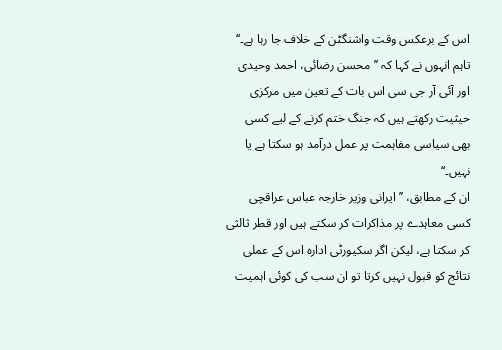اس کے برعکس وقت واشنگٹن کے خلاف جا رہا ہے۔‘‘
تاہم انہوں نے کہا کہ ’’محسن رضائی، احمد وحیدی اور آئی آر جی سی اس بات کے تعین میں مرکزی حیثیت رکھتے ہیں کہ جنگ ختم کرنے کے لیے کسی بھی سیاسی مفاہمت پر عمل درآمد ہو سکتا ہے یا نہیں۔‘‘
ان کے مطابق، ’’ایرانی وزیر خارجہ عباس عراقچی کسی معاہدے پر مذاکرات کر سکتے ہیں اور قطر ثالثی کر سکتا ہے، لیکن اگر سکیورٹی ادارہ اس کے عملی نتائج کو قبول نہیں کرتا تو ان سب کی کوئی اہمیت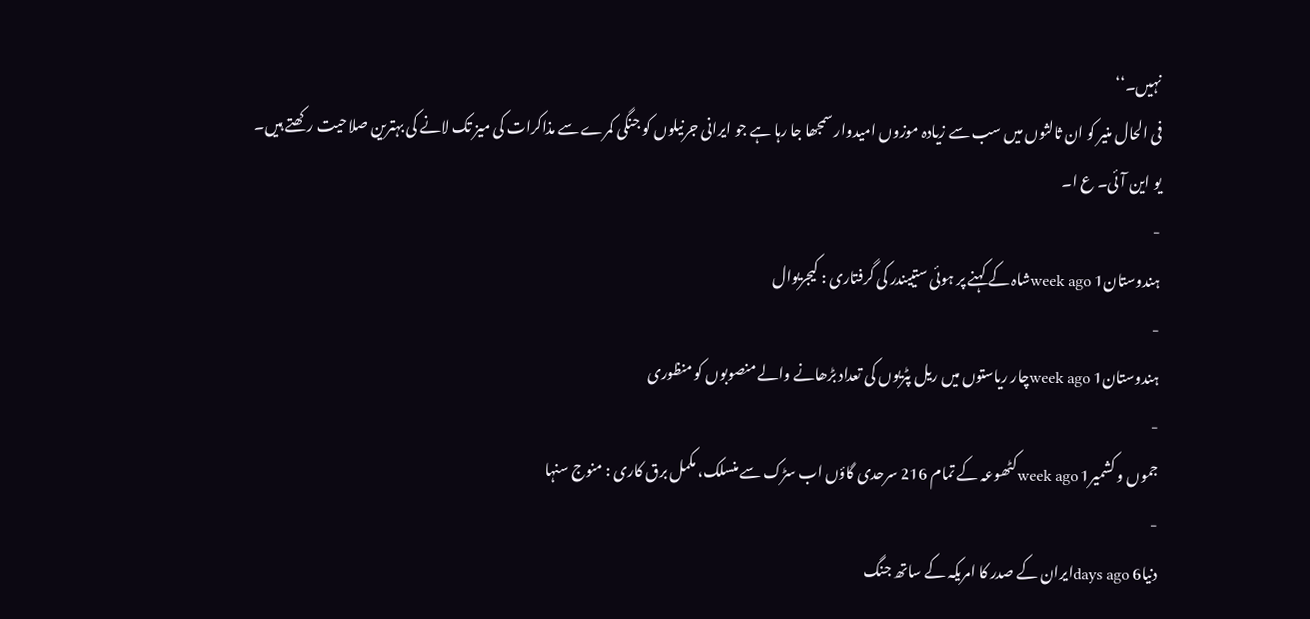نہیں۔‘‘
فی الحال منیر کو ان ثالثوں میں سب سے زیادہ موزوں امیدوار سمجھا جا رہا ہے جو ایرانی جرنیلوں کو جنگی کمرے سے مذاکرات کی میز تک لانے کی بہترین صلاحیت رکھتے ہیں۔
یو این آئی۔ ع ا۔
-
ہندوستان1 week agoشاہ کے کہنے پر ہوئی ستییندر کی گرفتاری : کیجریوال
-
ہندوستان1 week agoچار ریاستوں میں ریل پٹریوں کی تعداد بڑھانے والے منصوبوں کو منظوری
-
جموں و کشمیر1 week agoکٹھوعہ کے تمام 216 سرحدی گاؤں اب سڑک سے منسلک، مکمل برق کاری : منوج سنہا
-
دنیا6 days agoایران کے صدر کا امریکہ کے ساتھ جنگ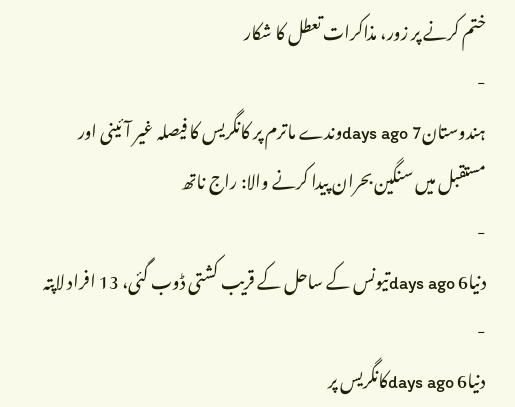ختم کرنے پر زور، مذاکرات تعطل کا شکار
-
ہندوستان7 days agoوندے ماترم پر کانگریس کا فیصلہ غیر آئینی اور مستقبل میں سنگین بحران پیدا کرنے والا: راج ناتھ
-
دنیا6 days agoتیونس کے ساحل کے قریب کشتی ڈوب گئی، 13 افراد لاپتہ
-
دنیا6 days agoکانگریس پر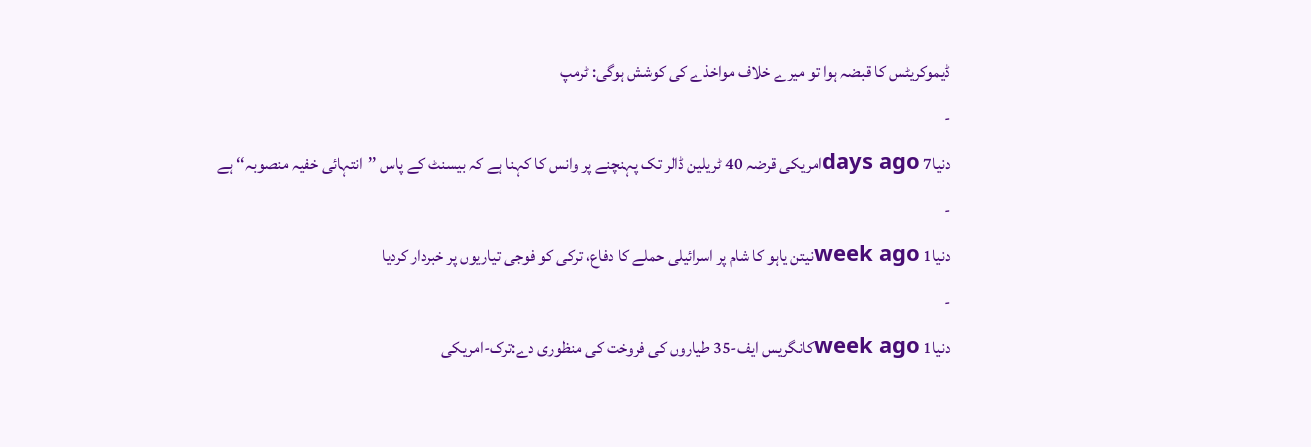ڈیموکریٹس کا قبضہ ہوا تو میرے خلاف مواخذے کی کوشش ہوگی: ٹرمپ
-
دنیا7 days agoامریکی قرضہ 40 ٹریلین ڈالر تک پہنچنے پر وانس کا کہنا ہے کہ بیسنٹ کے پاس ’’انتہائی خفیہ منصوبہ‘‘ ہے
-
دنیا1 week agoنیتن یاہو کا شام پر اسرائیلی حملے کا دفاع، ترکی کو فوجی تیاریوں پر خبردار کردیا
-
دنیا1 week agoکانگریس ایف-35 طیاروں کی فروخت کی منظوری دے:ترک-امریکی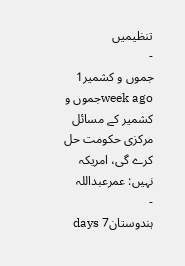تنظیمیں
-
جموں و کشمیر1 week agoجموں و کشمیر کے مسائل مرکزی حکومت حل کرے گی، امریکہ نہیں: عمرعبداللہ
-
ہندوستان7 days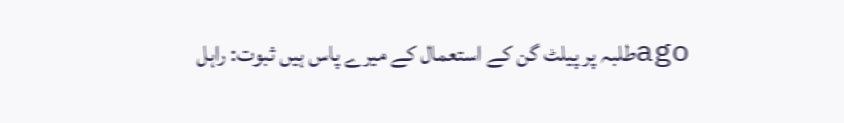agoطلبہ پر پیلٹ گن کے استعمال کے میرے پاس ہیں ثبوت: راہل